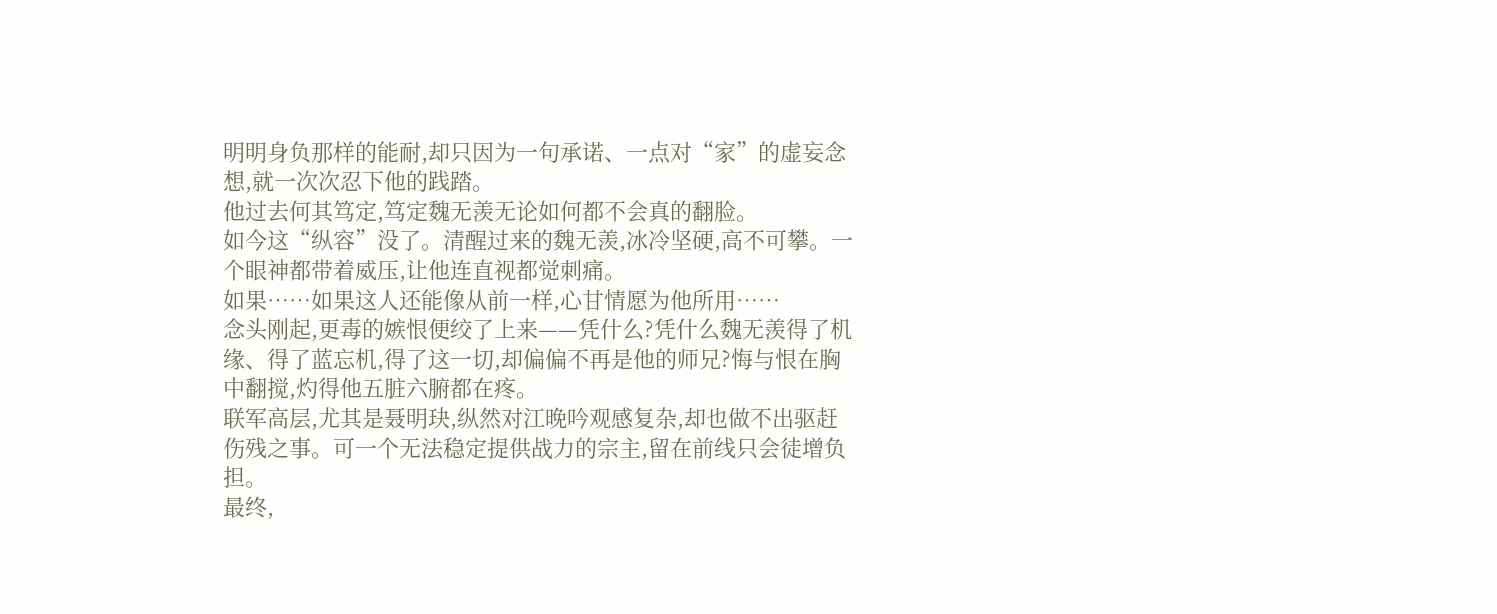明明身负那样的能耐,却只因为一句承诺、一点对“家”的虚妄念想,就一次次忍下他的践踏。
他过去何其笃定,笃定魏无羡无论如何都不会真的翻脸。
如今这“纵容”没了。清醒过来的魏无羡,冰冷坚硬,高不可攀。一个眼神都带着威压,让他连直视都觉刺痛。
如果……如果这人还能像从前一样,心甘情愿为他所用……
念头刚起,更毒的嫉恨便绞了上来——凭什么?凭什么魏无羡得了机缘、得了蓝忘机,得了这一切,却偏偏不再是他的师兄?悔与恨在胸中翻搅,灼得他五脏六腑都在疼。
联军高层,尤其是聂明玦,纵然对江晚吟观感复杂,却也做不出驱赶伤残之事。可一个无法稳定提供战力的宗主,留在前线只会徒增负担。
最终,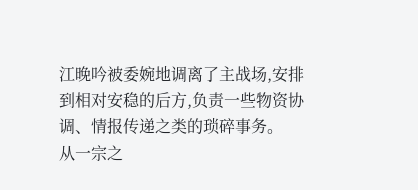江晚吟被委婉地调离了主战场,安排到相对安稳的后方,负责一些物资协调、情报传递之类的琐碎事务。
从一宗之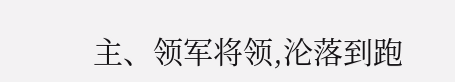主、领军将领,沦落到跑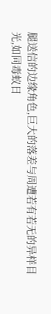腿送信的边缘角色,巨大的落差与周遭若有若无的异样目光,如同毒蚁日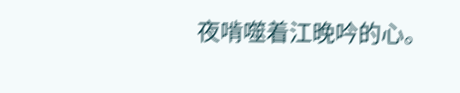夜啃噬着江晚吟的心。